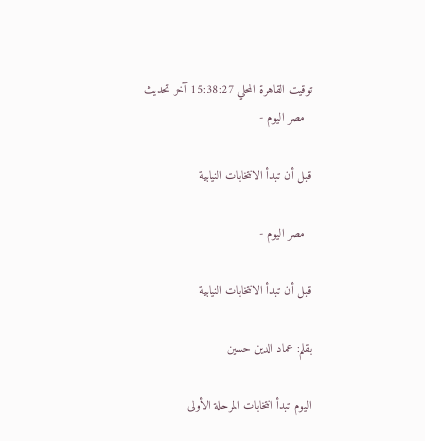توقيت القاهرة المحلي 15:38:27 آخر تحديث
  مصر اليوم -

قبل أن تبدأ الانتخابات النيابية

  مصر اليوم -

قبل أن تبدأ الانتخابات النيابية

بقلم: عماد الدين حسين

اليوم تبدأ انتخابات المرحلة الأولى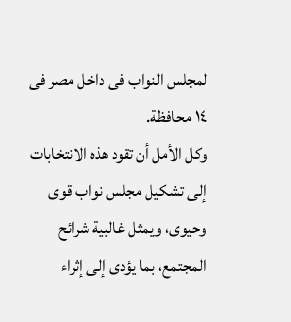لمجلس النواب فى داخل مصر فى ١٤ محافظة.
وكل الأمل أن تقود هذه الانتخابات إلى تشكيل مجلس نواب قوى وحيوى، ويمثل غالبية شرائح المجتمع، بما يؤدى إلى إثراء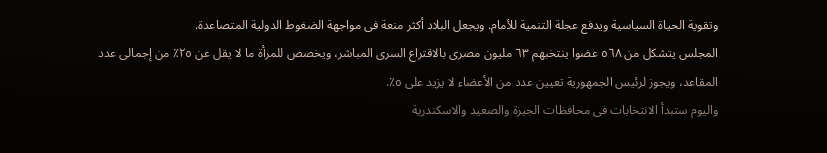وتقوية الحياة السياسية ويدفع عجلة التنمية للأمام. ويجعل البلاد أكثر منعة فى مواجهة الضغوط الدولية المتصاعدة.
المجلس يتشكل من ٥٦٨ عضوا ينتخبهم ٦٣ مليون مصرى بالاقتراع السرى المباشر، ويخصص للمرأة ما لا يقل عن ٢٥٪ من إجمالى عدد المقاعد، ويجوز لرئيس الجمهورية تعيين عدد من الأعضاء لا يزيد على ٥٪.
واليوم ستبدأ الانتخابات فى محافظات الجيزة والصعيد والاسكندرية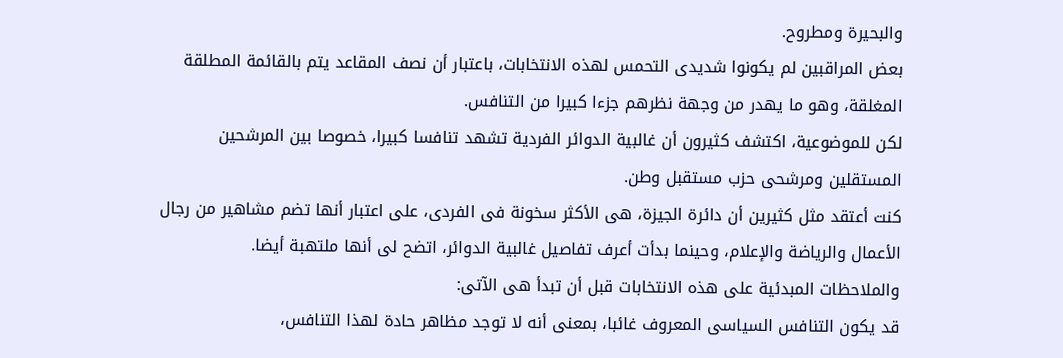والبحيرة ومطروح.
بعض المراقبين لم يكونوا شديدى التحمس لهذه الانتخابات، باعتبار أن نصف المقاعد يتم بالقائمة المطلقة المغلقة، وهو ما يهدر من وجهة نظرهم جزءا كبيرا من التنافس.
لكن للموضوعية، اكتشف كثيرون أن غالبية الدوائر الفردية تشهد تنافسا كبيرا، خصوصا بين المرشحين المستقلين ومرشحى حزب مستقبل وطن.
كنت أعتقد مثل كثيرين أن دائرة الجيزة، هى الأكثر سخونة فى الفردى، على اعتبار أنها تضم مشاهير من رجال الأعمال والرياضة والإعلام، وحينما بدأت أعرف تفاصيل غالبية الدوائر، اتضح لى أنها ملتهبة أيضا.
والملاحظات المبدئية على هذه الانتخابات قبل أن تبدأ هى الآتى:
قد يكون التنافس السياسى المعروف غائبا، بمعنى أنه لا توجد مظاهر حادة لهذا التنافس،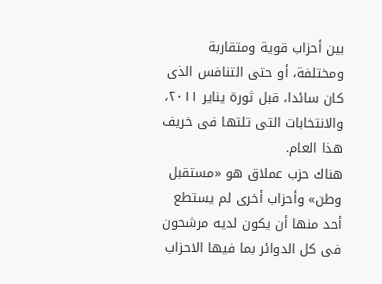بين أحزاب قوية ومتقاربة ومختلفة، أو حتى التنافس الذى كان سائدا، قبل ثورة يناير ٢٠١١، والانتخابات التى تلتها فى خريف هذا العام.
هناك حزب عملاق هو «مستقبل وطن» وأحزاب أخرى لم يستطع أحد منها أن يكون لديه مرشحون فى كل الدوائر بما فيها الاحزاب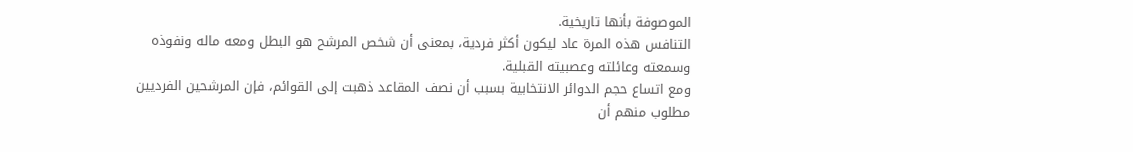الموصوفة بأنها تاريخية.
التنافس هذه المرة عاد ليكون أكثر فردية، بمعنى أن شخص المرشح هو البطل ومعه ماله ونفوذه وسمعته وعائلته وعصبيته القبلية.
ومع اتساع حجم الدوائر الانتخابية بسبب أن نصف المقاعد ذهبت إلى القوائم، فإن المرشحين الفرديين مطلوب منهم أن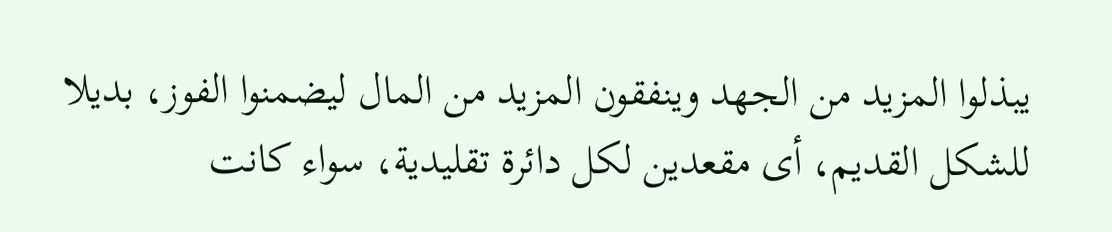يبذلوا المزيد من الجهد وينفقون المزيد من المال ليضمنوا الفوز، بديلا للشكل القديم، أى مقعدين لكل دائرة تقليدية، سواء كانت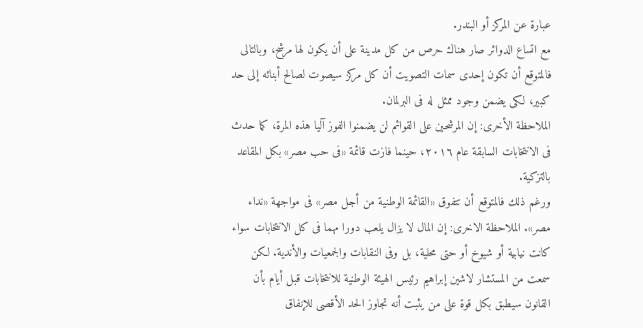عبارة عن المركز أو البندر.
مع اتساع الدوائر صار هناك حرص من كل مدينة على أن يكون لها مرشح، وبالتالى فالمتوقع أن تكون إحدى سمات التصويت أن كل مركز سيصوت لصالح أبنائه إلى حد كبير، لكى يضمن وجود ممثل له فى البرلمان.
الملاحظة الأخرى: إن المرشحين على القوائم لن يضمنوا الفوز آليا هذه المرة، كما حدث فى الانتخابات السابقة عام ٢٠١٦، حينما فازت قائمة «فى حب مصر» بكل المقاعد بالتزكية.
ورغم ذلك فالمتوقع أن تتفوق «القائمة الوطنية من أجل مصر» فى مواجهة «نداء مصر». الملاحظة الاخرى: إن المال لا يزال يلعب دورا مهما فى كل الانتخابات سواء كانت نيابية أو شيوخ أو حتى محلية، بل وفى النقابات والجمعيات والأندية. لكن سمعت من المستشار لاشين إبراهيم رئيس الهيئة الوطنية للانتخابات قبل أيام بأن القانون سيطبق بكل قوة على من يثبت أنه تجاوز الحد الأقصى للإنفاق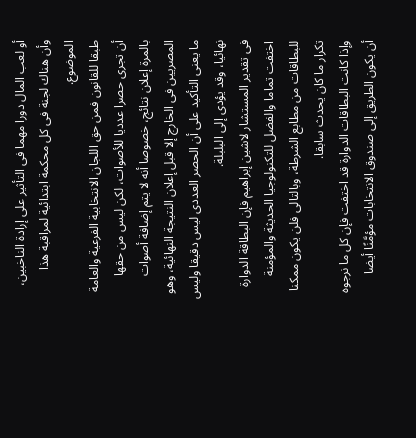أو لعب المال دورا مهما فى التأثير على إرادة الناخبين، وأن هناك لجنة فى كل محكمة ابتدائية لمراقبة هذا الموضوع.
طبقا للقانون فمن حق اللجان الانتخابية الفرعية والعامة أن تجرى حصرا عدديا للأصوات، لكن ليس من حقها بالمرة إعلان نتائج، خصوصا أنه لا يتم إضافة أصوات المصريين فى الخارج إلا قبل إعلان النتيجة النهائية، وهو ما يعنى التأكيد على أن الحصر العددى ليس دقيقا وليس نهائيا، وقد يؤدى إلى البلبلة.
فى تقدير المستشار لاشين إبراهيم فإن البطاقة الدوارة اختفت تماما والفضل للتكنولوجيا الحديثة والمؤمنة للبطاقات من مطابع الشرطة، وبالتالى فلن يكون ممكنا تكرار ما كان يحدث سابقا.
وإذا كانت البطاقات الدوارة قد اختفت فإن كل ما نرجوه أن يكون الطريق إلى صندوق الانتخابات مؤمَّنًا أيضا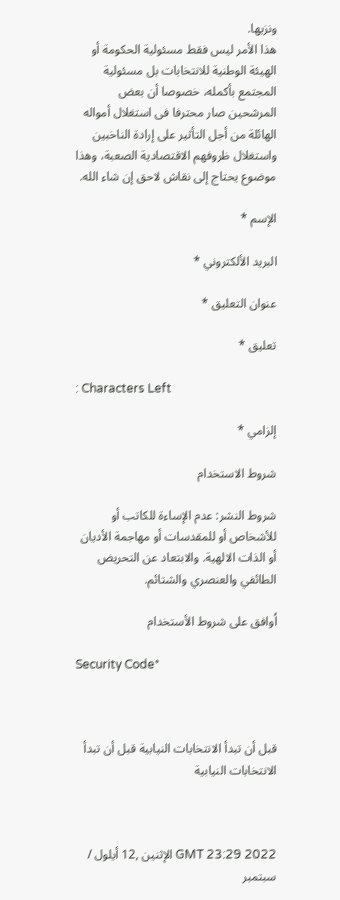ونزيها.
هذا الأمر ليس فقط مسئولية الحكومة أو الهيئة الوطنية للانتخابات بل مسئولية المجتمع بأكمله، خصوصا أن بعض المرشحين صار محترفا فى استغلال أمواله الهائلة من أجل التأثير على إرادة الناخبين واستغلال ظروفهم الاقتصادية الصعبة، وهذا موضوع يحتاج إلى نقاش لاحق إن شاء الله.

الإسم *

البريد الألكتروني *

عنوان التعليق *

تعليق *

: Characters Left

إلزامي *

شروط الاستخدام

شروط النشر: عدم الإساءة للكاتب أو للأشخاص أو للمقدسات أو مهاجمة الأديان أو الذات الالهية. والابتعاد عن التحريض الطائفي والعنصري والشتائم.

اُوافق على شروط الأستخدام

Security Code*



قبل أن تبدأ الانتخابات النيابية قبل أن تبدأ الانتخابات النيابية



GMT 23:29 2022 الإثنين ,12 أيلول / سبتمبر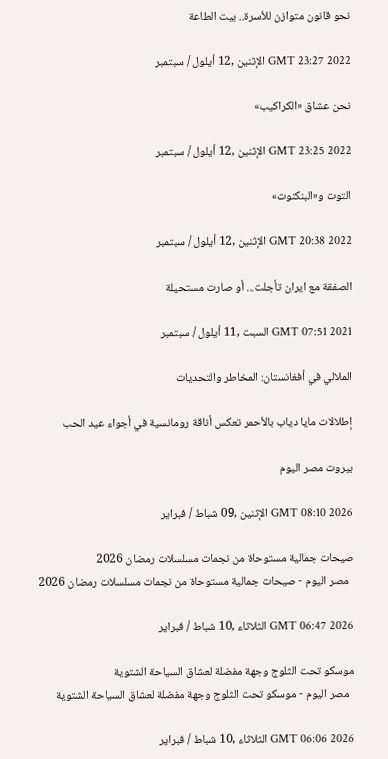نحو قانون متوازن للأسرة.. بيت الطاعة

GMT 23:27 2022 الإثنين ,12 أيلول / سبتمبر

نحن عشاق «الكراكيب»

GMT 23:25 2022 الإثنين ,12 أيلول / سبتمبر

التوت و«البنكنوت»

GMT 20:38 2022 الإثنين ,12 أيلول / سبتمبر

الصفقة مع ايران تأجلت... أو صارت مستحيلة

GMT 07:51 2021 السبت ,11 أيلول / سبتمبر

الملالي في أفغانستان: المخاطر والتحديات

إطلالات مايا دياب بالأحمر تعكس أناقة رومانسية في أجواء عيد الحب

بيروت مصر اليوم

GMT 08:10 2026 الإثنين ,09 شباط / فبراير

صيحات جمالية مستوحاة من نجمات مسلسلات رمضان 2026
  مصر اليوم - صيحات جمالية مستوحاة من نجمات مسلسلات رمضان 2026

GMT 06:47 2026 الثلاثاء ,10 شباط / فبراير

موسكو تحت الثلوج وجهة مفضلة لعشاق السياحة الشتوية
  مصر اليوم - موسكو تحت الثلوج وجهة مفضلة لعشاق السياحة الشتوية

GMT 06:06 2026 الثلاثاء ,10 شباط / فبراير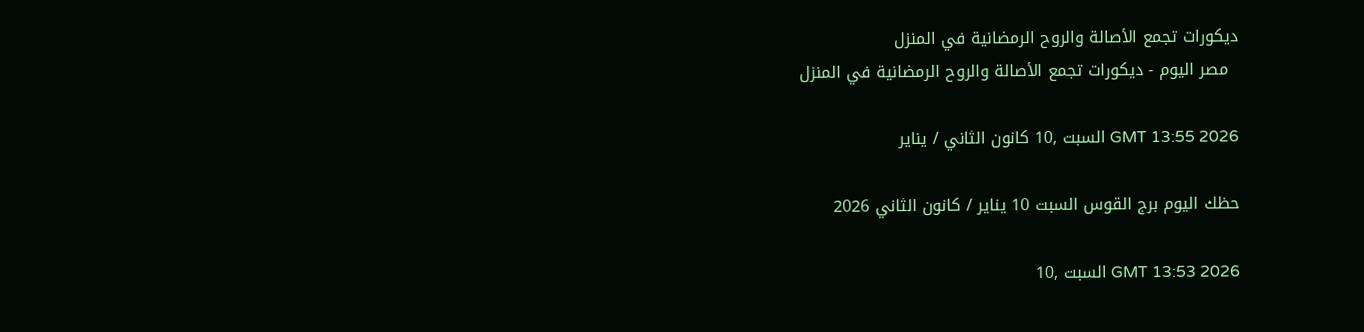ديكورات تجمع الأصالة والروح الرمضانية في المنزل
  مصر اليوم - ديكورات تجمع الأصالة والروح الرمضانية في المنزل

GMT 13:55 2026 السبت ,10 كانون الثاني / يناير

حظك اليوم برج القوس السبت 10 يناير / كانون الثاني 2026

GMT 13:53 2026 السبت ,10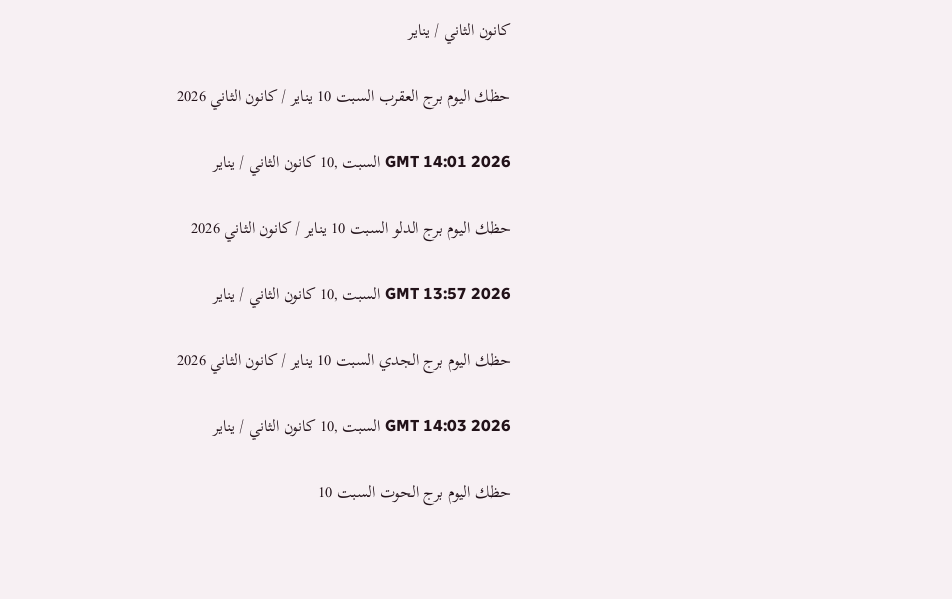كانون الثاني / يناير

حظك اليوم برج العقرب السبت 10 يناير / كانون الثاني 2026

GMT 14:01 2026 السبت ,10 كانون الثاني / يناير

حظك اليوم برج الدلو السبت 10 يناير / كانون الثاني 2026

GMT 13:57 2026 السبت ,10 كانون الثاني / يناير

حظك اليوم برج الجدي السبت 10 يناير / كانون الثاني 2026

GMT 14:03 2026 السبت ,10 كانون الثاني / يناير

حظك اليوم برج الحوت السبت 10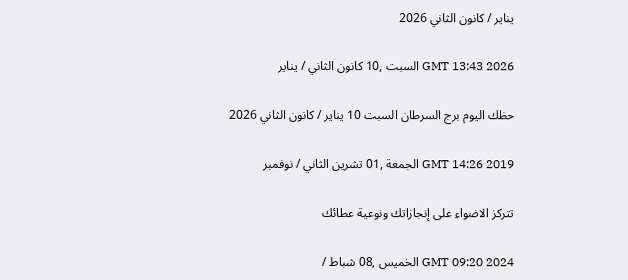يناير / كانون الثاني 2026

GMT 13:43 2026 السبت ,10 كانون الثاني / يناير

حظك اليوم برج السرطان السبت 10 يناير / كانون الثاني 2026

GMT 14:26 2019 الجمعة ,01 تشرين الثاني / نوفمبر

تتركز الاضواء على إنجازاتك ونوعية عطائك

GMT 09:20 2024 الخميس ,08 شباط /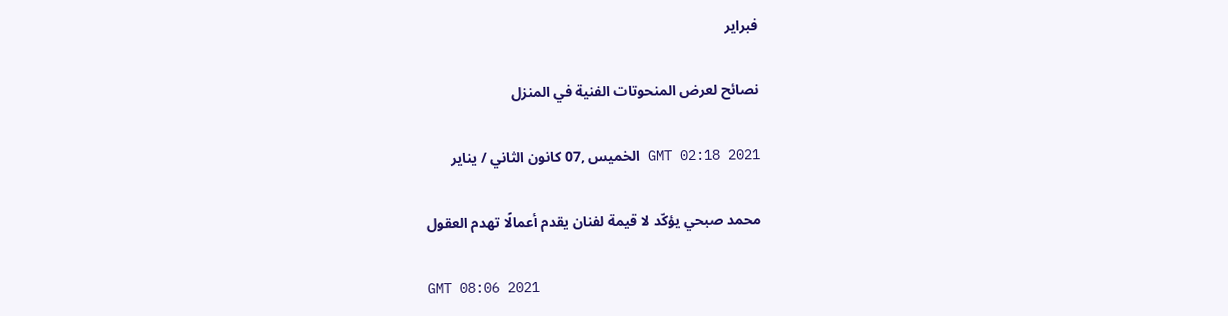فبراير

نصائح لعرض المنحوتات الفنية في المنزل

GMT 02:18 2021 الخميس ,07 كانون الثاني / يناير

محمد صبحي يؤكّد لا قيمة لفنان يقدم أعمالًا تهدم العقول

GMT 08:06 2021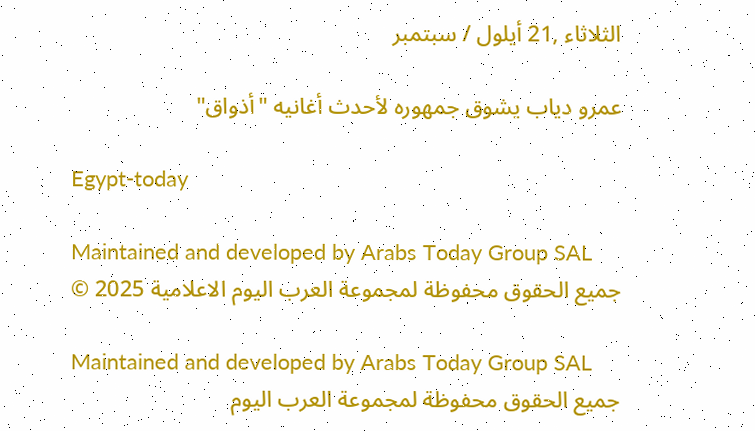الثلاثاء ,21 أيلول / سبتمبر

عمرو دياب يشوق جمهوره لأحدث أغانيه "أذواق"

Egypt-today

Maintained and developed by Arabs Today Group SAL
جميع الحقوق محفوظة لمجموعة العرب اليوم الاعلامية 2025 ©

Maintained and developed by Arabs Today Group SAL
جميع الحقوق محفوظة لمجموعة العرب اليوم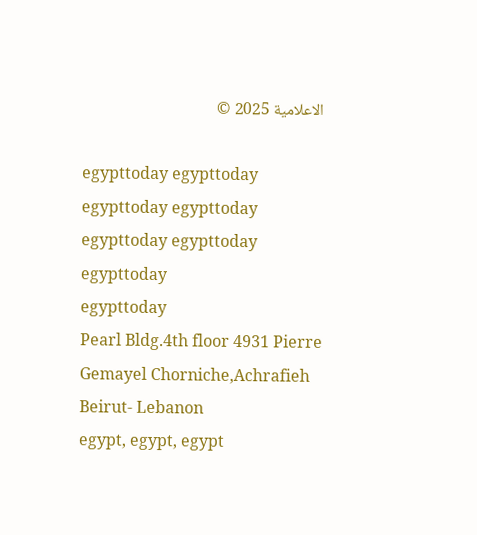الاعلامية 2025 ©

egypttoday egypttoday egypttoday egypttoday
egypttoday egypttoday egypttoday
egypttoday
Pearl Bldg.4th floor 4931 Pierre Gemayel Chorniche,Achrafieh Beirut- Lebanon
egypt, egypt, egypt